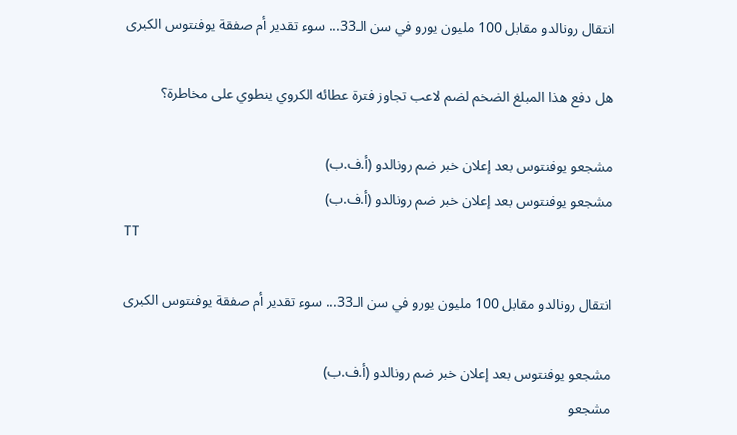انتقال رونالدو مقابل 100 مليون يورو في سن الـ33... سوء تقدير أم صفقة يوفنتوس الكبرى

هل دفع هذا المبلغ الضخم لضم لاعب تجاوز فترة عطائه الكروي ينطوي على مخاطرة؟

مشجعو يوفنتوس بعد إعلان خبر ضم رونالدو (أ.ف.ب)
مشجعو يوفنتوس بعد إعلان خبر ضم رونالدو (أ.ف.ب)
TT

انتقال رونالدو مقابل 100 مليون يورو في سن الـ33... سوء تقدير أم صفقة يوفنتوس الكبرى

مشجعو يوفنتوس بعد إعلان خبر ضم رونالدو (أ.ف.ب)
مشجعو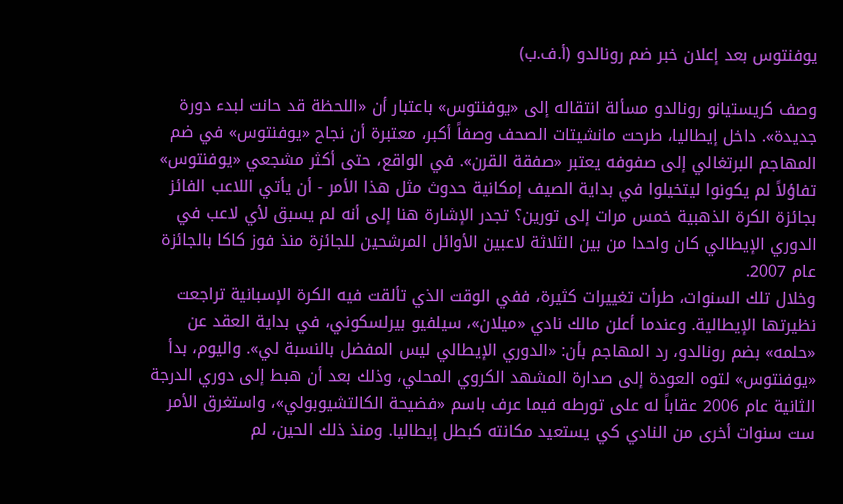يوفنتوس بعد إعلان خبر ضم رونالدو (أ.ف.ب)

وصف كريستيانو رونالدو مسألة انتقاله إلى «يوفنتوس» باعتبار أن «اللحظة قد حانت لبدء دورة جديدة». داخل إيطاليا، طرحت مانشيتات الصحف وصفاً أكبر، معتبرة أن نجاح «يوفنتوس» في ضم المهاجم البرتغالي إلى صفوفه يعتبر «صفقة القرن». في الواقع، حتى أكثر مشجعي «يوفنتوس» تفاؤلاً لم يكونوا ليتخيلوا في بداية الصيف إمكانية حدوث مثل هذا الأمر - أن يأتي اللاعب الفائز بجائزة الكرة الذهبية خمس مرات إلى تورين؟ تجدر الإشارة هنا إلى أنه لم يسبق لأي لاعب في الدوري الإيطالي كان واحدا من بين الثلاثة لاعبين الأوائل المرشحين للجائزة منذ فوز كاكا بالجائزة عام 2007.
وخلال تلك السنوات، طرأت تغييرات كثيرة، ففي الوقت الذي تألقت فيه الكرة الإسبانية تراجعت نظيرتها الإيطالية. وعندما أعلن مالك نادي «ميلان»، سيلفيو بيرلسكوني، في بداية العقد عن «حلمه» بضم رونالدو، رد المهاجم بأن: «الدوري الإيطالي ليس المفضل بالنسبة لي». واليوم، بدأ «يوفنتوس» لتوه العودة إلى صدارة المشهد الكروي المحلي، وذلك بعد أن هبط إلى دوري الدرجة الثانية عام 2006 عقاباً له على تورطه فيما عرف باسم «فضيحة الكالتشيوبولي»، واستغرق الأمر ست سنوات أخرى من النادي كي يستعيد مكانته كبطل إيطاليا. ومنذ ذلك الحين، لم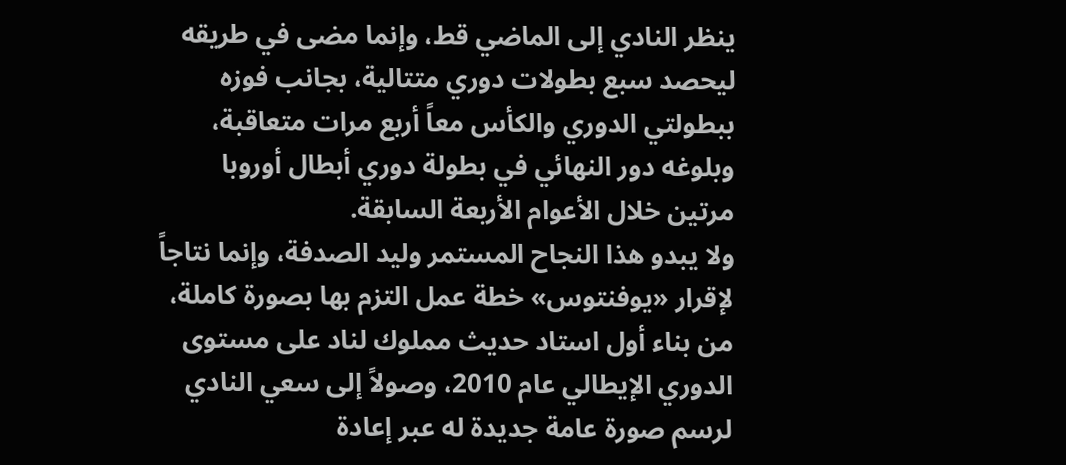ينظر النادي إلى الماضي قط، وإنما مضى في طريقه ليحصد سبع بطولات دوري متتالية، بجانب فوزه ببطولتي الدوري والكأس معاً أربع مرات متعاقبة، وبلوغه دور النهائي في بطولة دوري أبطال أوروبا مرتين خلال الأعوام الأربعة السابقة.
ولا يبدو هذا النجاح المستمر وليد الصدفة، وإنما نتاجاً لإقرار «يوفنتوس» خطة عمل التزم بها بصورة كاملة، من بناء أول استاد حديث مملوك لناد على مستوى الدوري الإيطالي عام 2010، وصولاً إلى سعي النادي لرسم صورة عامة جديدة له عبر إعادة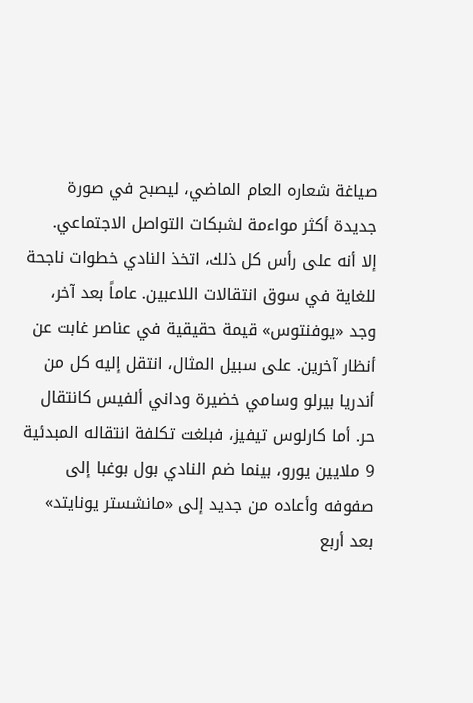صياغة شعاره العام الماضي، ليصبح في صورة جديدة أكثر مواءمة لشبكات التواصل الاجتماعي.
إلا أنه على رأس كل ذلك، اتخذ النادي خطوات ناجحة للغاية في سوق انتقالات اللاعبين. عاماً بعد آخر، وجد «يوفنتوس» قيمة حقيقية في عناصر غابت عن أنظار آخرين. على سبيل المثال، انتقل إليه كل من أندريا بيرلو وسامي خضيرة وداني ألفيس كانتقال حر. أما كارلوس تيفيز، فبلغت تكلفة انتقاله المبدئية 9 ملايين يورو، بينما ضم النادي بول بوغبا إلى صفوفه وأعاده من جديد إلى «مانشستر يونايتد» بعد أربع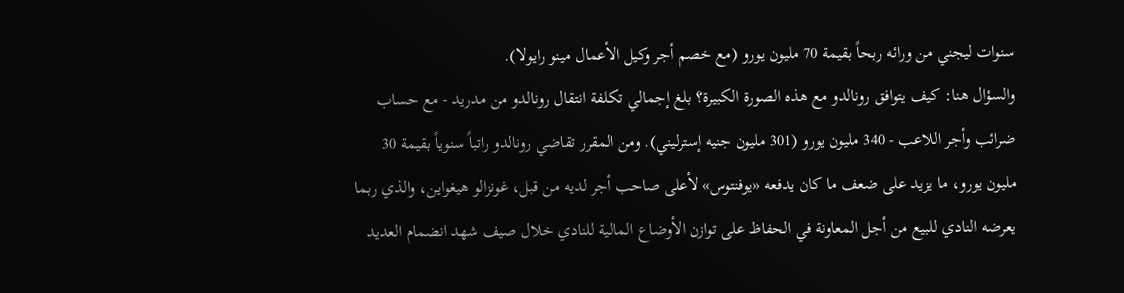سنوات ليجني من ورائه ربحاً بقيمة 70 مليون يورو (مع خصم أجر وكيل الأعمال مينو رايولا).
والسؤال هنا: كيف يتوافق رونالدو مع هذه الصورة الكبيرة؟ بلغ إجمالي تكلفة انتقال رونالدو من مدريد - مع حساب ضرائب وأجر اللاعب - 340 مليون يورو (301 مليون جنيه إسترليني). ومن المقرر تقاضي رونالدو راتباً سنوياً بقيمة 30 مليون يورو، ما يزيد على ضعف ما كان يدفعه «يوفنتوس» لأعلى صاحب أجر لديه من قبل، غونزالو هيغواين، والذي ربما يعرضه النادي للبيع من أجل المعاونة في الحفاظ على توازن الأوضاع المالية للنادي خلال صيف شهد انضمام العديد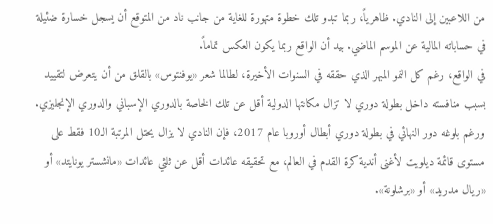من اللاعبين إلى النادي. ظاهرياً، ربما تبدو تلك خطوة متهورة للغاية من جانب ناد من المتوقع أن يسجل خسارة ضئيلة في حساباته المالية عن الموسم الماضي. بيد أن الواقع ربما يكون العكس تماماً.
في الواقع، رغم كل النمو المبهر الذي حققه في السنوات الأخيرة، لطالما شعر «يوفنتوس» بالقلق من أن يتعرض لتقييد بسبب منافسته داخل بطولة دوري لا تزال مكانتها الدولية أقل عن تلك الخاصة بالدوري الإسباني والدوري الإنجليزي. ورغم بلوغه دور النهائي في بطولة دوري أبطال أوروبا عام 2017، فإن النادي لا يزال يحتل المرتبة الـ10 فقط على مستوى قائمة ديلويت لأغنى أندية كرة القدم في العالم، مع تحقيقه عائدات أقل عن ثلثي عائدات «مانشستر يونايتد» أو «ريال مدريد» أو «برشلونة».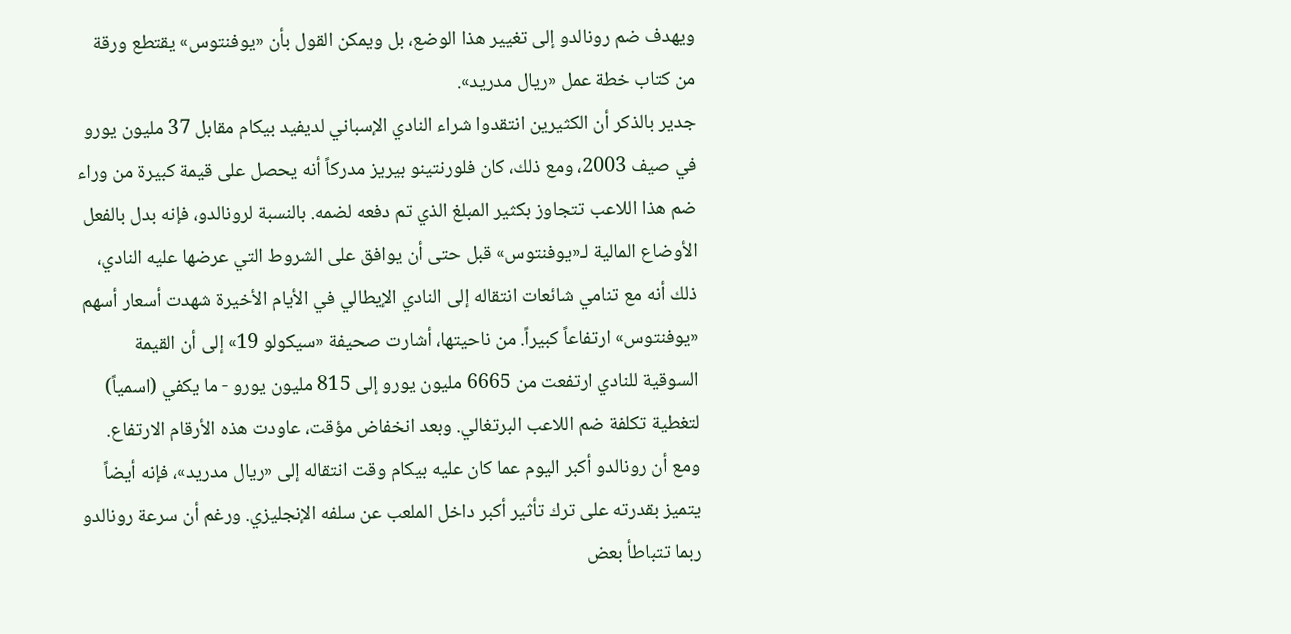ويهدف ضم رونالدو إلى تغيير هذا الوضع، بل ويمكن القول بأن «يوفنتوس» يقتطع ورقة من كتاب خطة عمل «ريال مدريد».
جدير بالذكر أن الكثيرين انتقدوا شراء النادي الإسباني لديفيد بيكام مقابل 37 مليون يورو في صيف 2003، ومع ذلك، كان فلورنتينو بيريز مدركاً أنه يحصل على قيمة كبيرة من وراء ضم هذا اللاعب تتجاوز بكثير المبلغ الذي تم دفعه لضمه. بالنسبة لرونالدو، فإنه بدل بالفعل الأوضاع المالية لـ«يوفنتوس» قبل حتى أن يوافق على الشروط التي عرضها عليه النادي، ذلك أنه مع تنامي شائعات انتقاله إلى النادي الإيطالي في الأيام الأخيرة شهدت أسعار أسهم «يوفنتوس» ارتفاعاً كبيراً. من ناحيتها، أشارت صحيفة «سيكولو 19» إلى أن القيمة السوقية للنادي ارتفعت من 6665 مليون يورو إلى 815 مليون يورو - ما يكفي (اسمياً) لتغطية تكلفة ضم اللاعب البرتغالي. وبعد انخفاض مؤقت، عاودت هذه الأرقام الارتفاع.
ومع أن رونالدو أكبر اليوم عما كان عليه بيكام وقت انتقاله إلى «ريال مدريد»، فإنه أيضاً يتميز بقدرته على ترك تأثير أكبر داخل الملعب عن سلفه الإنجليزي. ورغم أن سرعة رونالدو ربما تتباطأ بعض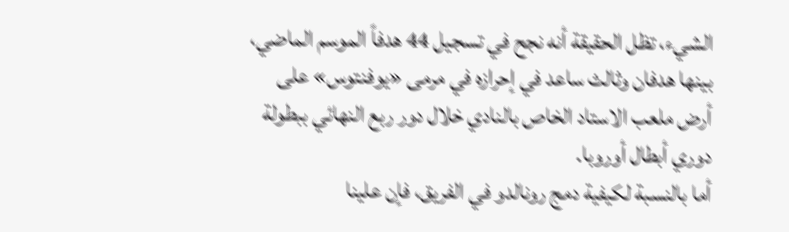الشيء، تظل الحقيقة أنه نجح في تسجيل 44 هدفاً الموسم الماضي، بينها هدفان وثالث ساعد في إحرازه في مرمى «يوفنتوس» على أرض ملعب الاستاد الخاص بالنادي خلال دور ربع النهائي ببطولة دوري أبطال أوروبا.
أما بالنسبة لكيفية دمج رونالدو في الفريق، فإن علينا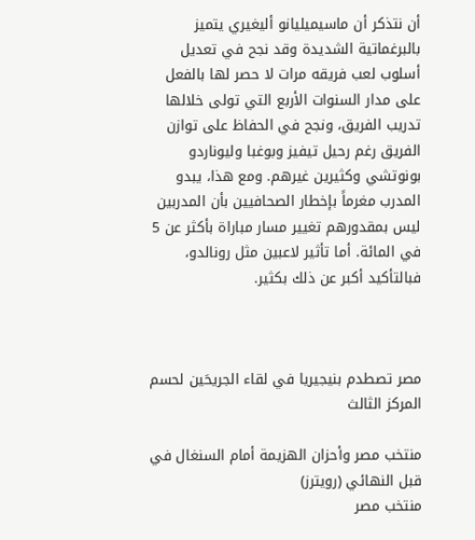أن نتذكر أن ماسيميليانو أليغيري يتميز بالبرغماتية الشديدة وقد نجح في تعديل أسلوب لعب فريقه مرات لا حصر لها بالفعل على مدار السنوات الأربع التي تولى خلالها تدريب الفريق، ونجح في الحفاظ على توازن الفريق رغم رحيل تيفيز وبوغبا وليوناردو بونوتشي وكثيرين غيرهم. ومع هذا، يبدو المدرب مغرماً بإخطار الصحافيين بأن المدربين ليس بمقدورهم تغيير مسار مباراة بأكثر عن 5 في المائة. أما تأثير لاعبين مثل رونالدو، فبالتأكيد أكبر عن ذلك بكثير.



مصر تصطدم بنيجيريا في لقاء الجريحَين لحسم المركز الثالث

منتخب مصر وأحزان الهزيمة أمام السنغال في قبل النهائي (رويترز)
منتخب مصر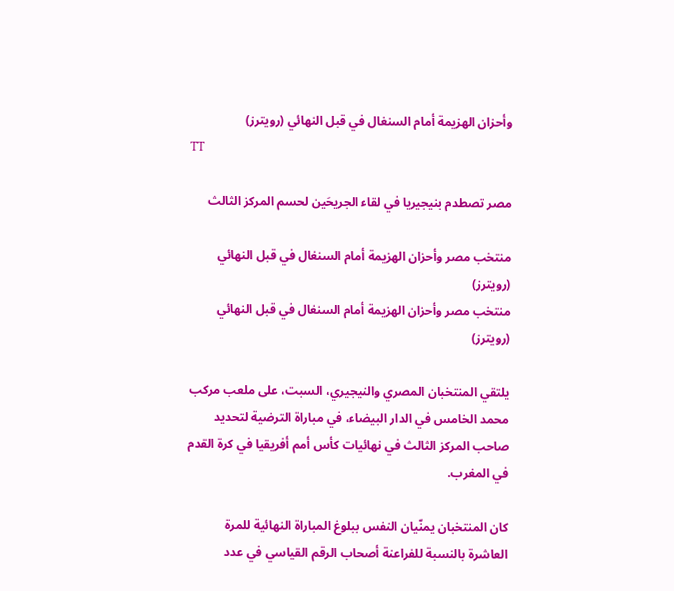وأحزان الهزيمة أمام السنغال في قبل النهائي (رويترز)
TT

مصر تصطدم بنيجيريا في لقاء الجريحَين لحسم المركز الثالث

منتخب مصر وأحزان الهزيمة أمام السنغال في قبل النهائي (رويترز)
منتخب مصر وأحزان الهزيمة أمام السنغال في قبل النهائي (رويترز)

يلتقي المنتخبان المصري والنيجيري، السبت، على ملعب مركب محمد الخامس في الدار البيضاء، في مباراة الترضية لتحديد صاحب المركز الثالث في نهائيات كأس أمم أفريقيا في كرة القدم في المغرب.

كان المنتخبان يمنّيان النفس ببلوغ المباراة النهائية للمرة العاشرة بالنسبة للفراعنة أصحاب الرقم القياسي في عدد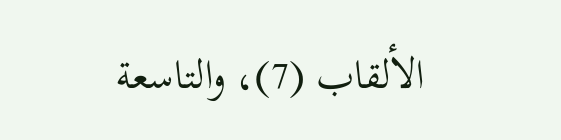الألقاب (7)، والتاسعة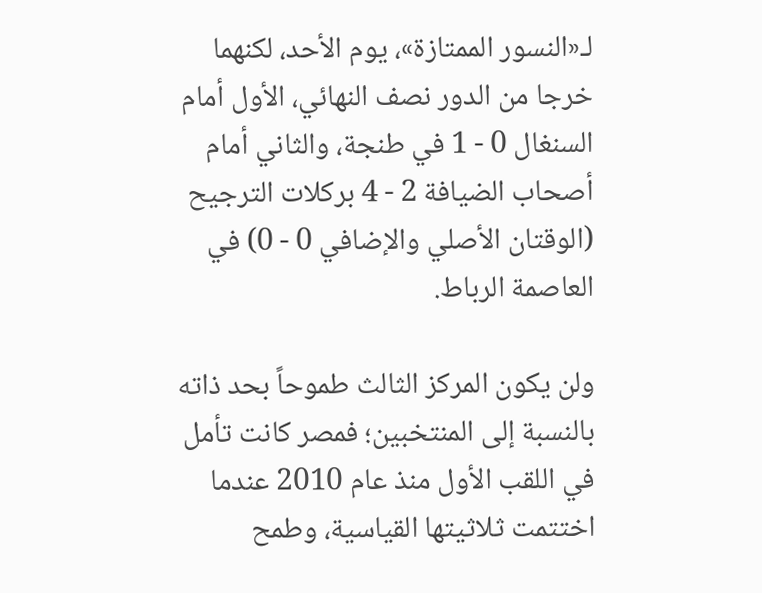لـ«النسور الممتازة»، يوم الأحد، لكنهما خرجا من الدور نصف النهائي، الأول أمام السنغال 0 - 1 في طنجة، والثاني أمام أصحاب الضيافة 2 - 4 بركلات الترجيح (الوقتان الأصلي والإضافي 0 - 0) في العاصمة الرباط.

ولن يكون المركز الثالث طموحاً بحد ذاته بالنسبة إلى المنتخبين؛ فمصر كانت تأمل في اللقب الأول منذ عام 2010 عندما اختتمت ثلاثيتها القياسية، وطمح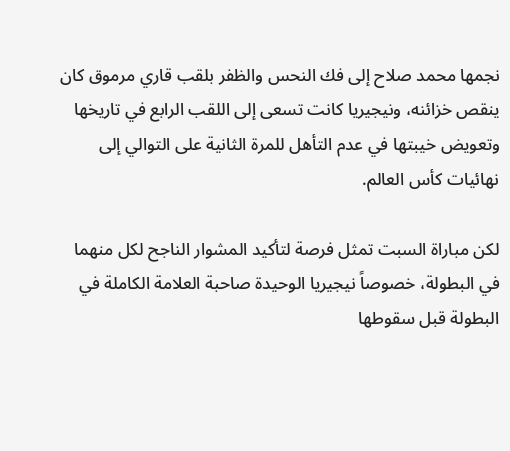نجمها محمد صلاح إلى فك النحس والظفر بلقب قاري مرموق كان ينقص خزائنه، ونيجيريا كانت تسعى إلى اللقب الرابع في تاريخها وتعويض خيبتها في عدم التأهل للمرة الثانية على التوالي إلى نهائيات كأس العالم.

لكن مباراة السبت تمثل فرصة لتأكيد المشوار الناجح لكل منهما في البطولة، خصوصاً نيجيريا الوحيدة صاحبة العلامة الكاملة في البطولة قبل سقوطها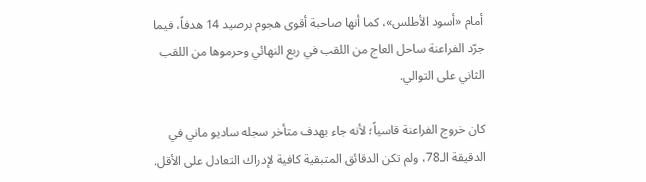أمام «أسود الأطلس»، كما أنها صاحبة أقوى هجوم برصيد 14 هدفاً، فيما جرّد الفراعنة ساحل العاج من اللقب في ربع النهائي وحرموها من اللقب الثاني على التوالي.

كان خروج الفراعنة قاسياً؛ لأنه جاء بهدف متأخر سجله ساديو ماني في الدقيقة الـ78، ولم تكن الدقائق المتبقية كافية لإدراك التعادل على الأقل.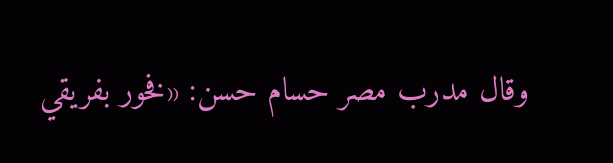وقال مدرب مصر حسام حسن: «فخور بفريقي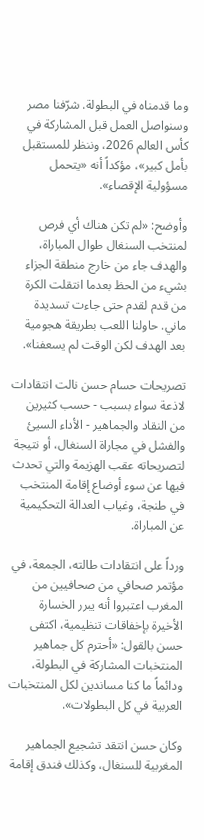وما قدمناه في البطولة. شرّفنا مصر وسنواصل العمل قبل المشاركة في كأس العالم 2026، وننظر للمستقبل بأمل كبير»، مؤكداً أنه «يتحمل مسؤولية الإقصاء».

وأوضح: «لم تكن هناك أي فرص لمنتخب السنغال طوال المباراة، والهدف جاء من خارج منطقة الجزاء بشيء من الحظ بعدما انتقلت الكرة من قدم لقدم حتى جاءت تسديدة ماني. حاولنا اللعب بطريقة هجومية بعد الهدف لكن الوقت لم يسعفنا».

تصريحات حسام حسن نالت انتقادات لاذعة سواء بسبب - حسب كثيرين من النقاد والجماهير - الأداء السيئ والفشل في مجاراة السنغال، أو نتيجة لتصريحاته عقب الهزيمة والتي تحدث فيها عن سوء أوضاع إقامة المنتخب في طنجة، وغياب العدالة التحكيمية عن المباراة.

ورداً على انتقادات طالته، الجمعة، في مؤتمر صحافي من صحافيين من المغرب اعتبروا أنه يبرر الخسارة الأخيرة بإخفاقات تنظيمية، اكتفى حسن بالقول: «أحترم كل جماهير المنتخبات المشاركة في البطولة، ودائماً ما كنا مساندين لكل المنتخبات العربية في كل البطولات».

وكان حسن انتقد تشجيع الجماهير المغربية للسنغال، وكذلك فندق إقامة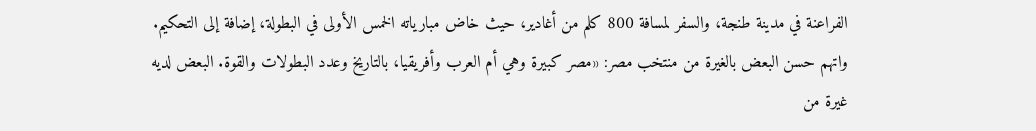الفراعنة في مدينة طنجة، والسفر لمسافة 800 كلم من أغادير، حيث خاض مبارياته الخمس الأولى في البطولة، إضافة إلى التحكيم. واتهم حسن البعض بالغيرة من منتخب مصر: «مصر كبيرة وهي أم العرب وأفريقيا، بالتاريخ وعدد البطولات والقوة. البعض لديه غيرة من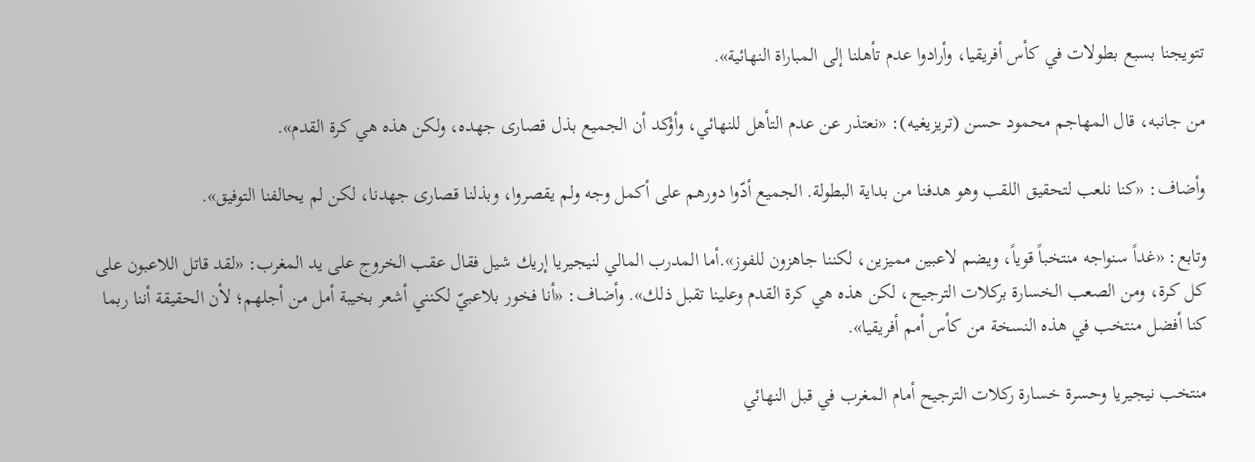تتويجنا بسبع بطولات في كأس أفريقيا، وأرادوا عدم تأهلنا إلى المباراة النهائية».

من جانبه، قال المهاجم محمود حسن (تريزيغيه): «نعتذر عن عدم التأهل للنهائي، وأؤكد أن الجميع بذل قصارى جهده، ولكن هذه هي كرة القدم».

وأضاف: «كنا نلعب لتحقيق اللقب وهو هدفنا من بداية البطولة. الجميع أدّوا دورهم على أكمل وجه ولم يقصروا، وبذلنا قصارى جهدنا، لكن لم يحالفنا التوفيق».

وتابع: «غداً سنواجه منتخباً قوياً، ويضم لاعبين مميزين، لكننا جاهزون للفوز».أما المدرب المالي لنيجيريا إريك شيل فقال عقب الخروج على يد المغرب: «لقد قاتل اللاعبون على كل كرة، ومن الصعب الخسارة بركلات الترجيح، لكن هذه هي كرة القدم وعلينا تقبل ذلك». وأضاف: «أنا فخور بلاعبيّ لكنني أشعر بخيبة أمل من أجلهم؛ لأن الحقيقة أننا ربما كنا أفضل منتخب في هذه النسخة من كأس أمم أفريقيا».

منتخب نيجيريا وحسرة خسارة ركلات الترجيح أمام المغرب في قبل النهائي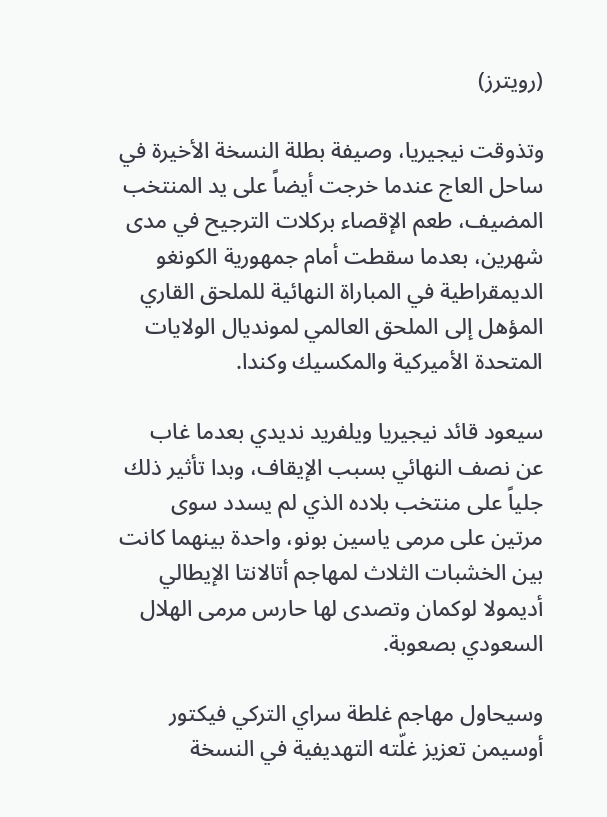(رويترز)

وتذوقت نيجيريا، وصيفة بطلة النسخة الأخيرة في ساحل العاج عندما خرجت أيضاً على يد المنتخب المضيف، طعم الإقصاء بركلات الترجيح في مدى شهرين، بعدما سقطت أمام جمهورية الكونغو الديمقراطية في المباراة النهائية للملحق القاري المؤهل إلى الملحق العالمي لمونديال الولايات المتحدة الأميركية والمكسيك وكندا.

سيعود قائد نيجيريا ويلفريد نديدي بعدما غاب عن نصف النهائي بسبب الإيقاف، وبدا تأثير ذلك جلياً على منتخب بلاده الذي لم يسدد سوى مرتين على مرمى ياسين بونو، واحدة بينهما كانت بين الخشبات الثلاث لمهاجم أتالانتا الإيطالي أديمولا لوكمان وتصدى لها حارس مرمى الهلال السعودي بصعوبة.

وسيحاول مهاجم غلطة سراي التركي فيكتور أوسيمن تعزيز غلّته التهديفية في النسخة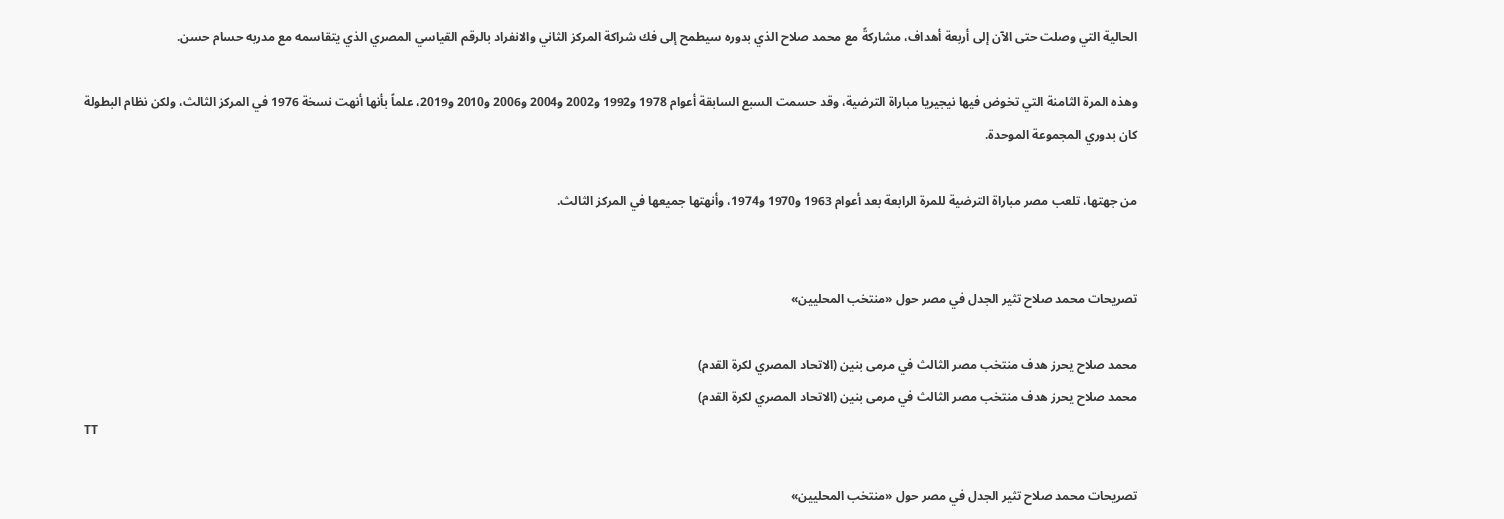الحالية التي وصلت حتى الآن إلى أربعة أهداف، مشاركةً مع محمد صلاح الذي بدوره سيطمح إلى فك شراكة المركز الثاني والانفراد بالرقم القياسي المصري الذي يتقاسمه مع مدربه حسام حسن.

وهذه المرة الثامنة التي تخوض فيها نيجيريا مباراة الترضية، وقد حسمت السبع السابقة أعوام 1978 و1992 و2002 و2004 و2006 و2010 و2019، علماً بأنها أنهت نسخة 1976 في المركز الثالث، ولكن نظام البطولة كان بدوري المجموعة الموحدة.

من جهتها، تلعب مصر مباراة الترضية للمرة الرابعة بعد أعوام 1963 و1970 و1974، وأنهتها جميعها في المركز الثالث.


تصريحات محمد صلاح تثير الجدل في مصر حول «منتخب المحليين»

محمد صلاح يحرز هدف منتخب مصر الثالث في مرمى بنين (الاتحاد المصري لكرة القدم)
محمد صلاح يحرز هدف منتخب مصر الثالث في مرمى بنين (الاتحاد المصري لكرة القدم)
TT

تصريحات محمد صلاح تثير الجدل في مصر حول «منتخب المحليين»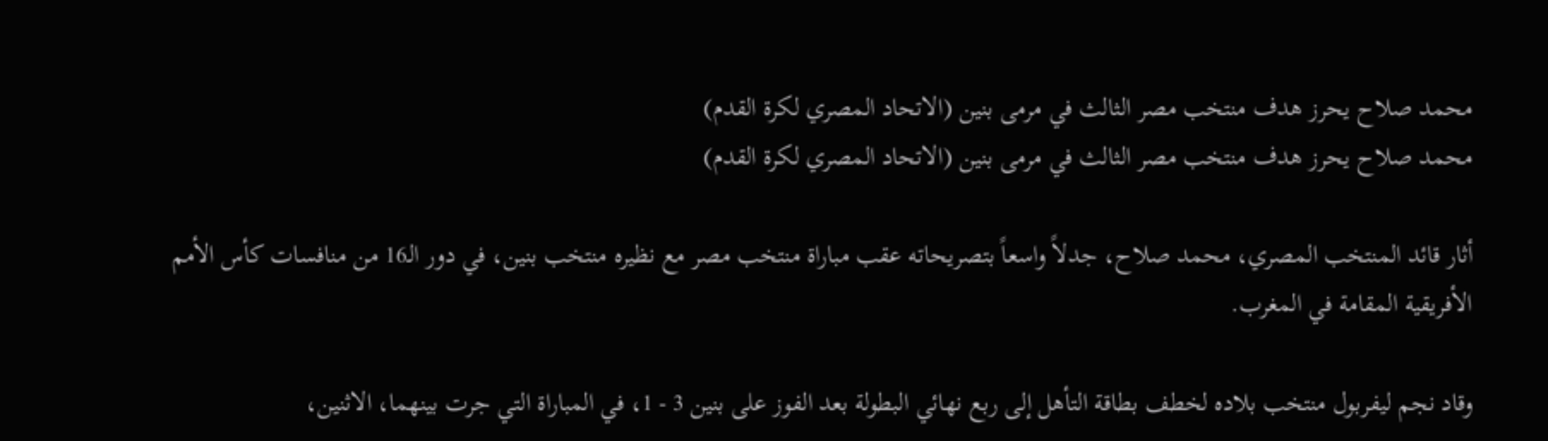محمد صلاح يحرز هدف منتخب مصر الثالث في مرمى بنين (الاتحاد المصري لكرة القدم)
محمد صلاح يحرز هدف منتخب مصر الثالث في مرمى بنين (الاتحاد المصري لكرة القدم)

أثار قائد المنتخب المصري، محمد صلاح، جدلاً واسعاً بتصريحاته عقب مباراة منتخب مصر مع نظيره منتخب بنين، في دور الـ16 من منافسات كأس الأمم الأفريقية المقامة في المغرب.

وقاد نجم ليفربول منتخب بلاده لخطف بطاقة التأهل إلى ربع نهائي البطولة بعد الفوز على بنين 3 - 1، في المباراة التي جرت بينهما، الاثنين،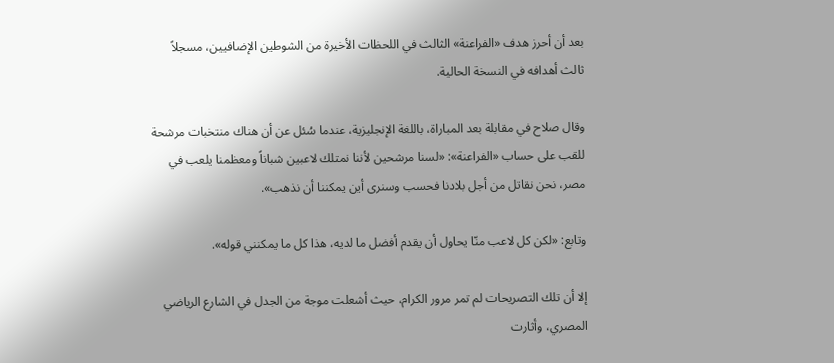بعد أن أحرز هدف «الفراعنة» الثالث في اللحظات الأخيرة من الشوطين الإضافيين، مسجلاً ثالث أهدافه في النسخة الحالية.

وقال صلاح في مقابلة بعد المباراة، باللغة الإنجليزية، عندما سُئل عن أن هناك منتخبات مرشحة للقب على حساب «الفراعنة»: «لسنا مرشحين لأننا نمتلك لاعبين شباناً ومعظمنا يلعب في مصر، نحن نقاتل من أجل بلادنا فحسب وسنرى أين يمكننا أن نذهب».

وتابع: «لكن كل لاعب منّا يحاول أن يقدم أفضل ما لديه، هذا كل ما يمكنني قوله».

إلا أن تلك التصريحات لم تمر مرور الكرام، حيث أشعلت موجة من الجدل في الشارع الرياضي المصري، وأثارت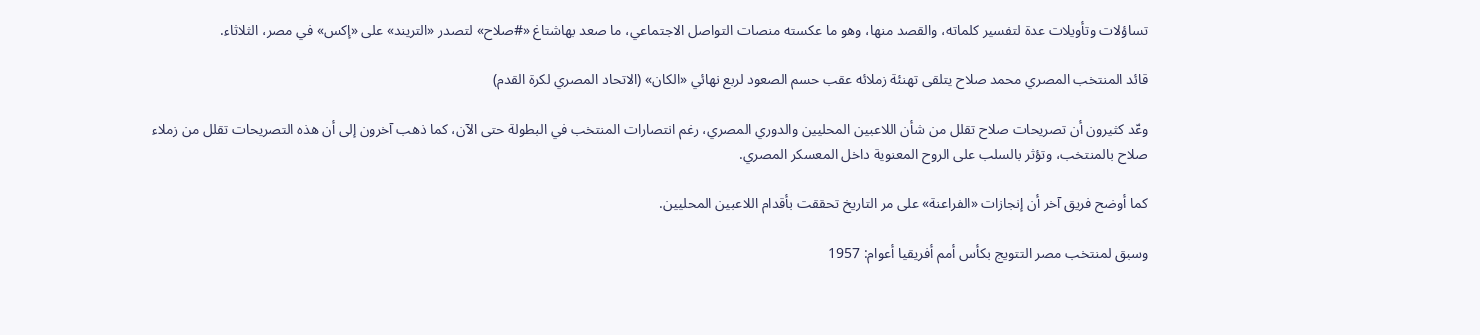تساؤلات وتأويلات عدة لتفسير كلماته، والقصد منها، وهو ما عكسته منصات التواصل الاجتماعي، ما صعد بهاشتاغ «#صلاح» لتصدر «التريند» على «إكس» في مصر، الثلاثاء.

قائد المنتخب المصري محمد صلاح يتلقى تهنئة زملائه عقب حسم الصعود لربع نهائي «الكان» (الاتحاد المصري لكرة القدم)

وعّد كثيرون أن تصريحات صلاح تقلل من شأن اللاعبين المحليين والدوري المصري، رغم انتصارات المنتخب في البطولة حتى الآن، كما ذهب آخرون إلى أن هذه التصريحات تقلل من زملاء صلاح بالمنتخب، وتؤثر بالسلب على الروح المعنوية داخل المعسكر المصري.

كما أوضح فريق آخر أن إنجازات «الفراعنة» على مر التاريخ تحققت بأقدام اللاعبين المحليين.

وسبق لمنتخب مصر التتويج بكأس أمم أفريقيا أعوام: 1957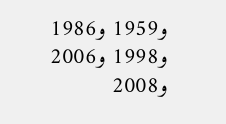و1959 و1986 و1998 و2006 و2008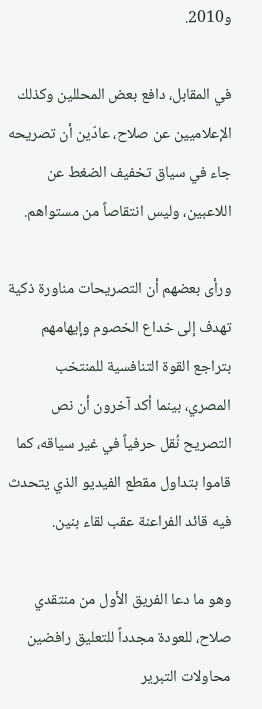و2010.

في المقابل، دافع بعض المحللين وكذلك الإعلاميين عن صلاح، عادّين أن تصريحه جاء في سياق تخفيف الضغط عن اللاعبين، وليس انتقاصاً من مستواهم.

ورأى بعضهم أن التصريحات مناورة ذكية تهدف إلى خداع الخصوم وإيهامهم بتراجع القوة التنافسية للمنتخب المصري، بينما أكد آخرون أن نص التصريح نُقل حرفياً في غير سياقه، كما قاموا بتداول مقطع الفيديو الذي يتحدث فيه قائد الفراعنة عقب لقاء بنين.

وهو ما دعا الفريق الأول من منتقدي صلاح، للعودة مجدداً للتعليق رافضين محاولات التبرير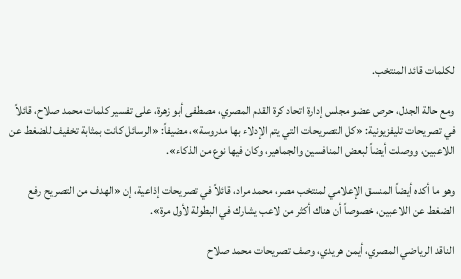لكلمات قائد المنتخب.

ومع حالة الجدل، حرص عضو مجلس إدارة اتحاد كرة القدم المصري، مصطفى أبو زهرة، على تفسير كلمات محمد صلاح، قائلاً في تصريحات تليفزيونية: «كل التصريحات التي يتم الإدلاء بها مدروسة»، مضيفاً: «الرسائل كانت بمثابة تخفيف للضغط عن اللاعبين، ووصلت أيضاً لبعض المنافسين والجماهير، وكان فيها نوع من الذكاء».

وهو ما أكده أيضاً المنسق الإعلامي لمنتخب مصر، محمد مراد، قائلاً في تصريحات إذاعية، إن «الهدف من التصريح رفع الضغط عن اللاعبين، خصوصاً أن هناك أكثر من لاعب يشارك في البطولة لأول مرة».

الناقد الرياضي المصري، أيمن هريدي، وصف تصريحات محمد صلاح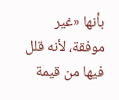بأنها «غير موفقة، لأنه قلل فيها من قيمة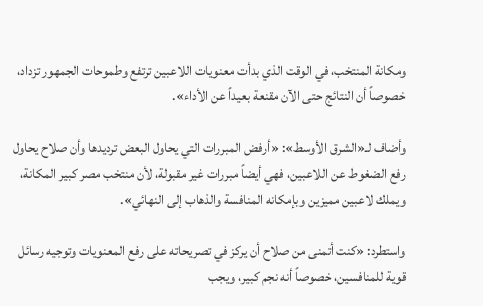ومكانة المنتخب، في الوقت الذي بدأت معنويات اللاعبين ترتفع وطموحات الجمهور تزداد، خصوصاً أن النتائج حتى الآن مقنعة بعيداً عن الأداء».

وأضاف لـ«الشرق الأوسط»: «أرفض المبررات التي يحاول البعض ترديدها وأن صلاح يحاول رفع الضغوط عن اللاعبين، فهي أيضاً مبررات غير مقبولة، لأن منتخب مصر كبير المكانة، ويملك لاعبين مميزين وبإمكانه المنافسة والذهاب إلى النهائي».

واستطرد: «كنت أتمنى من صلاح أن يركز في تصريحاته على رفع المعنويات وتوجيه رسائل قوية للمنافسين، خصوصاً أنه نجم كبير، ويجب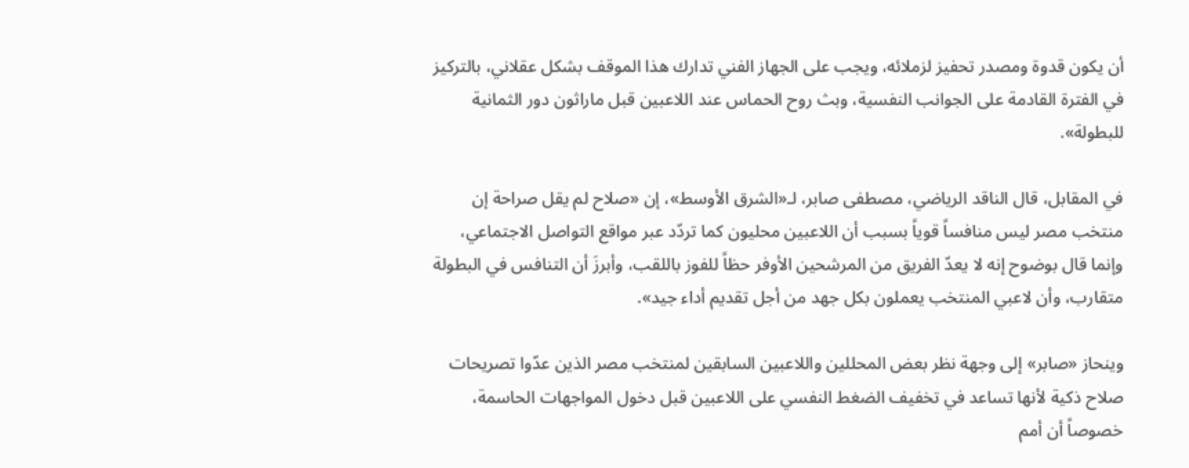أن يكون قدوة ومصدر تحفيز لزملائه، ويجب على الجهاز الفني تدارك هذا الموقف بشكل عقلاني، بالتركيز في الفترة القادمة على الجوانب النفسية، وبث روح الحماس عند اللاعبين قبل ماراثون دور الثمانية للبطولة».

في المقابل، قال الناقد الرياضي، مصطفى صابر، لـ«الشرق الأوسط»، إن «صلاح لم يقل صراحة إن منتخب مصر ليس منافساً قوياً بسبب أن اللاعبين محليون كما تردّد عبر مواقع التواصل الاجتماعي، وإنما قال بوضوح إنه لا يعدّ الفريق من المرشحين الأوفر حظاً للفوز باللقب، وأبرزَ أن التنافس في البطولة متقارب، وأن لاعبي المنتخب يعملون بكل جهد من أجل تقديم أداء جيد».

وينحاز «صابر» إلى وجهة نظر بعض المحللين واللاعبين السابقين لمنتخب مصر الذين عدّوا تصريحات صلاح ذكية لأنها تساعد في تخفيف الضغط النفسي على اللاعبين قبل دخول المواجهات الحاسمة، خصوصاً أن أمم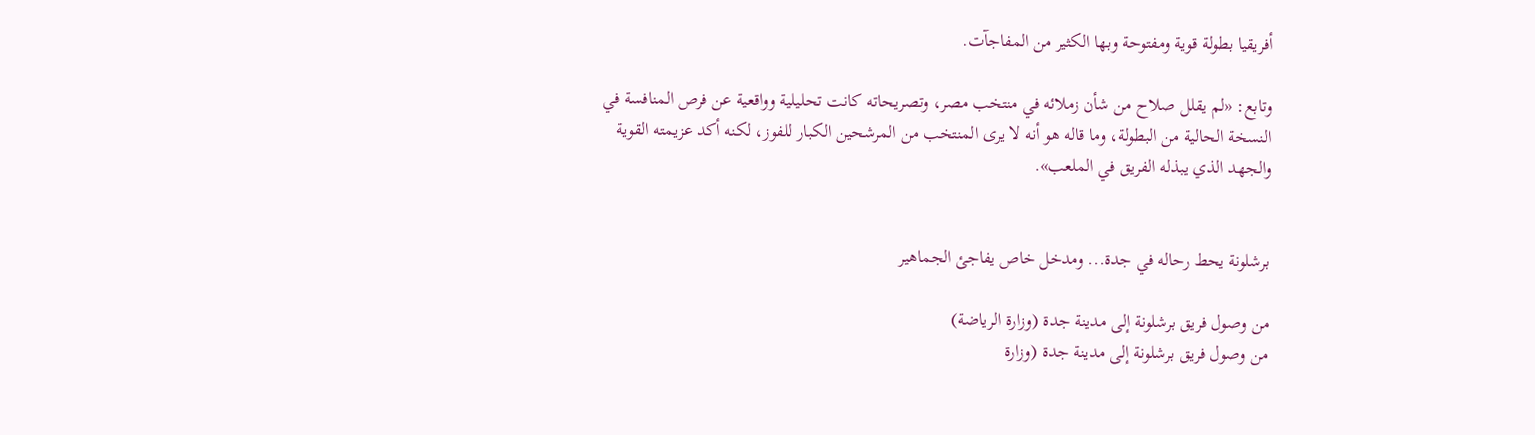أفريقيا بطولة قوية ومفتوحة وبها الكثير من المفاجآت.

وتابع: «لم يقلل صلاح من شأن زملائه في منتخب مصر، وتصريحاته كانت تحليلية وواقعية عن فرص المنافسة في النسخة الحالية من البطولة، وما قاله هو أنه لا يرى المنتخب من المرشحين الكبار للفوز، لكنه أكد عزيمته القوية والجهد الذي يبذله الفريق في الملعب».


برشلونة يحط رحاله في جدة... ومدخل خاص يفاجئ الجماهير

من وصول فريق برشلونة إلى مدينة جدة (وزارة الرياضة)
من وصول فريق برشلونة إلى مدينة جدة (وزارة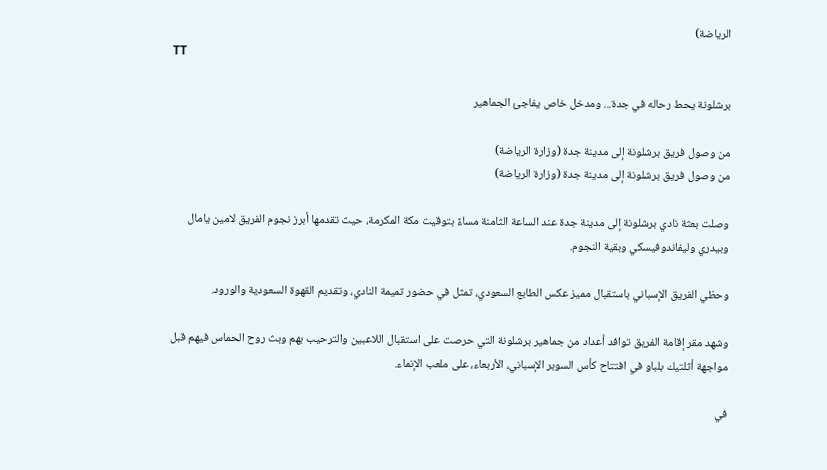الرياضة)
TT

برشلونة يحط رحاله في جدة... ومدخل خاص يفاجئ الجماهير

من وصول فريق برشلونة إلى مدينة جدة (وزارة الرياضة)
من وصول فريق برشلونة إلى مدينة جدة (وزارة الرياضة)

وصلت بعثة نادي برشلونة إلى مدينة جدة عند الساعة الثامنة مساءً بتوقيت مكة المكرمة، حيث تقدمها أبرز نجوم الفريق لامين يامال وبيدري وليفاندوفيسكي وبقية النجوم.

وحظي الفريق الإسباني باستقبال مميز عكس الطابع السعودي، تمثل في حضور تميمة النادي، وتقديم القهوة السعودية والورود.

وشهد مقر إقامة الفريق توافد أعداد من جماهير برشلونة التي حرصت على استقبال اللاعبين والترحيب بهم وبث روح الحماس فيهم قبل مواجهة أثلتيك بلباو في افتتاح كأس السوبر الإسباني، الأربعاء، على ملعب الإنماء.

في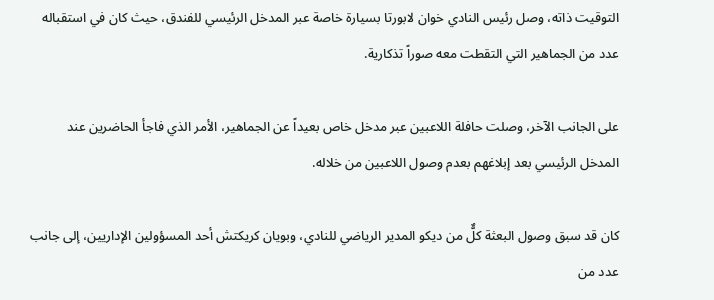التوقيت ذاته، وصل رئيس النادي خوان لابورتا بسيارة خاصة عبر المدخل الرئيسي للفندق، حيث كان في استقباله عدد من الجماهير التي التقطت معه صوراً تذكارية.

على الجانب الآخر، وصلت حافلة اللاعبين عبر مدخل خاص بعيداً عن الجماهير، الأمر الذي فاجأ الحاضرين عند المدخل الرئيسي بعد إبلاغهم بعدم وصول اللاعبين من خلاله.

كان قد سبق وصول البعثة كلٌّ من ديكو المدير الرياضي للنادي، وبويان كريكتش أحد المسؤولين الإداريين، إلى جانب عدد من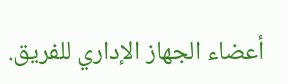أعضاء الجهاز الإداري للفريق.